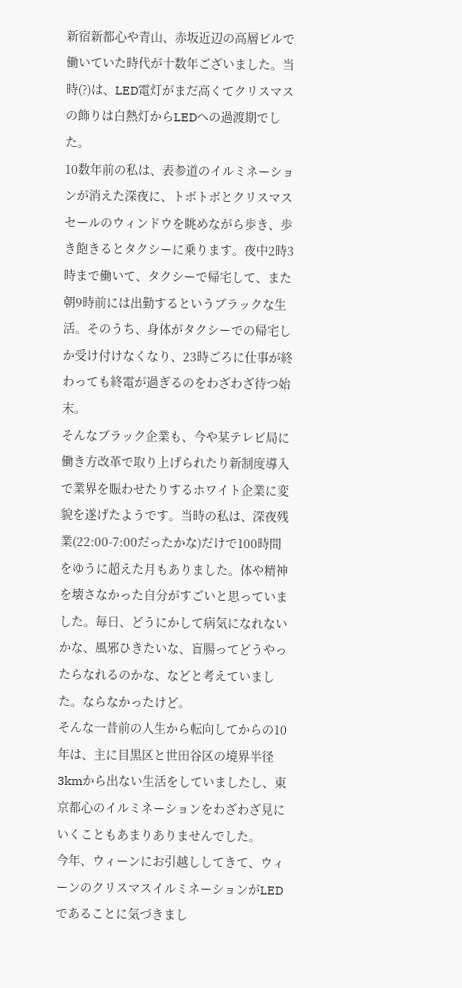新宿新都心や青山、赤坂近辺の高層ビルで働いていた時代が十数年ございました。当時(?)は、LED電灯がまだ高くてクリスマスの飾りは白熱灯からLEDへの過渡期でした。
10数年前の私は、表参道のイルミネーションが消えた深夜に、トボトボとクリスマスセールのウィンドウを眺めながら歩き、歩き飽きるとタクシーに乗ります。夜中2時3時まで働いて、タクシーで帰宅して、また朝9時前には出勤するというブラックな生活。そのうち、身体がタクシーでの帰宅しか受け付けなくなり、23時ごろに仕事が終わっても終電が過ぎるのをわざわざ待つ始末。
そんなブラック企業も、今や某テレビ局に働き方改革で取り上げられたり新制度導入で業界を賑わせたりするホワイト企業に変貌を遂げたようです。当時の私は、深夜残業(22:00-7:00だったかな)だけで100時間をゆうに超えた月もありました。体や精神を壊さなかった自分がすごいと思っていました。毎日、どうにかして病気になれないかな、風邪ひきたいな、盲腸ってどうやったらなれるのかな、などと考えていました。ならなかったけど。
そんな一昔前の人生から転向してからの10年は、主に目黒区と世田谷区の境界半径3kmから出ない生活をしていましたし、東京都心のイルミネーションをわざわざ見にいくこともあまりありませんでした。
今年、ウィーンにお引越ししてきて、ウィーンのクリスマスイルミネーションがLEDであることに気づきまし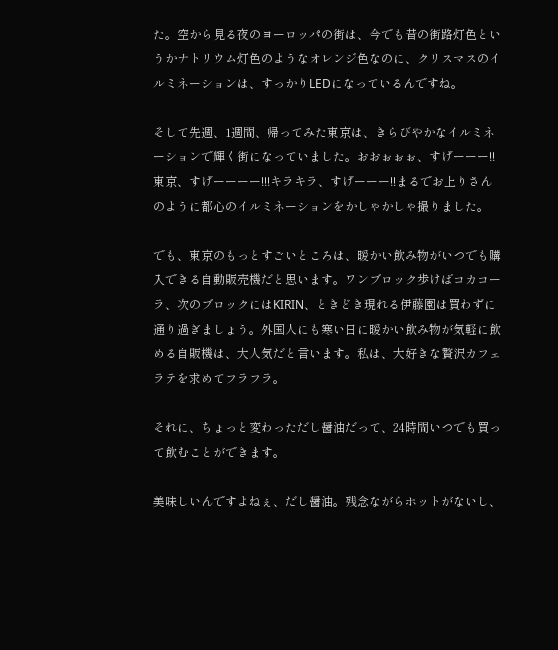た。空から見る夜のヨーロッパの街は、今でも昔の街路灯色というかナトリウム灯色のようなオレンジ色なのに、クリスマスのイルミネーションは、すっかりLEDになっているんですね。

そして先週、1週間、帰ってみた東京は、きらびやかなイルミネーションで輝く街になっていました。おおぉぉぉ、すげーーー!!東京、すげーーーー!!!キラキラ、すげーーー!!まるでお上りさんのように都心のイルミネーションをかしゃかしゃ撮りました。

でも、東京のもっとすごいところは、暖かい飲み物がいつでも購入できる自動販売機だと思います。ワンブロック歩けばコカコーラ、次のブロックにはKIRIN、ときどき現れる伊藤園は買わずに通り過ぎましょう。外国人にも寒い日に暖かい飲み物が気軽に飲める自販機は、大人気だと言います。私は、大好きな贅沢カフェラテを求めてフラフラ。

それに、ちょっと変わっただし醤油だって、24時間いつでも買って飲むことができます。

美味しいんですよねぇ、だし醤油。残念ながらホットがないし、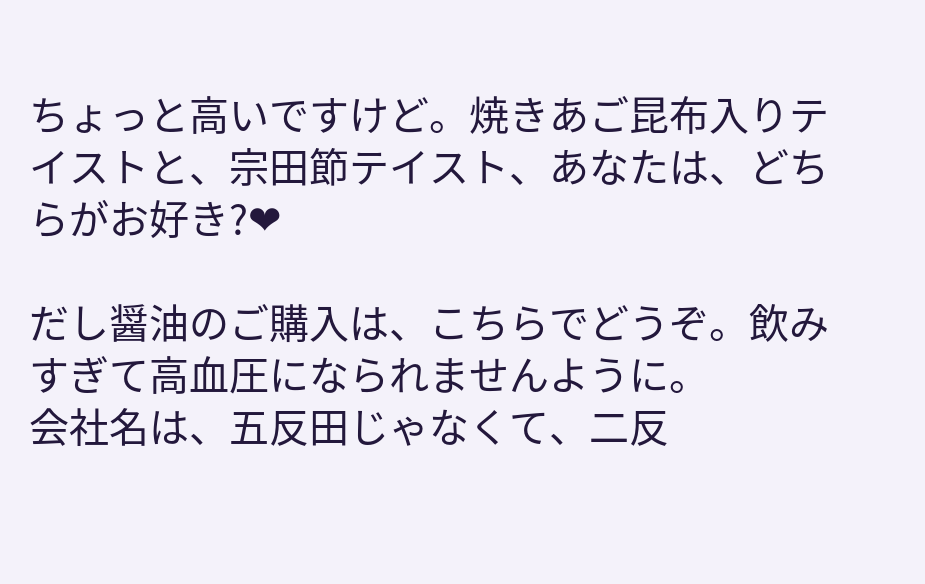ちょっと高いですけど。焼きあご昆布入りテイストと、宗田節テイスト、あなたは、どちらがお好き?❤

だし醤油のご購入は、こちらでどうぞ。飲みすぎて高血圧になられませんように。
会社名は、五反田じゃなくて、二反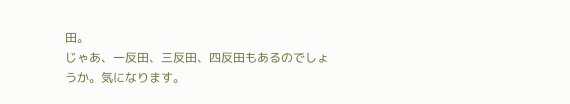田。
じゃあ、一反田、三反田、四反田もあるのでしょうか。気になります。